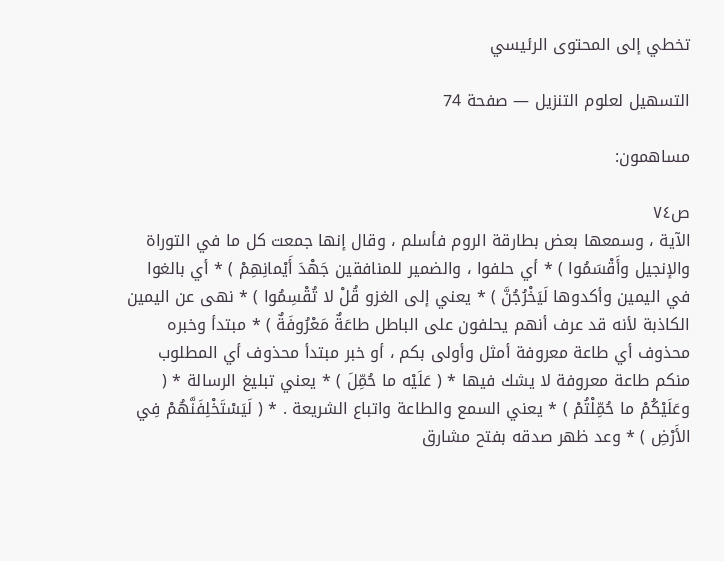تخطي إلى المحتوى الرئيسي

التسهيل لعلوم التنزيل — صفحة 74

مساهمون:

ص٧٤
الآية ، وسمعها بعض بطارقة الروم فأسلم ، وقال إنها جمعت كل ما في التوراة والإنجيل وأَقْسَمُوا ) * أي حلفوا ، والضمير للمنافقين جَهْدَ أَيْمانِهِمْ ) * أي بالغوا في اليمين وأكدوها لَيَخْرُجُنَّ ) * يعني إلى الغزو قُلْ لا تُقْسِمُوا ) * نهى عن اليمين الكاذبة لأنه قد عرف أنهم يحلفون على الباطل طاعَةٌ مَعْرُوفَةٌ ) * مبتدأ وخبره محذوف أي طاعة معروفة أمثل وأولى بكم ، أو خبر مبتدأ محذوف أي المطلوب منكم طاعة معروفة لا يشك فيها * ( عَلَيْه ما حُمِّلَ ) * يعني تبليغ الرسالة * ( وعَلَيْكُمْ ما حُمِّلْتُمْ ) * يعني السمع والطاعة واتباع الشريعة . * ( لَيَسْتَخْلِفَنَّهُمْ فِي الأَرْضِ ) * وعد ظهر صدقه بفتح مشارق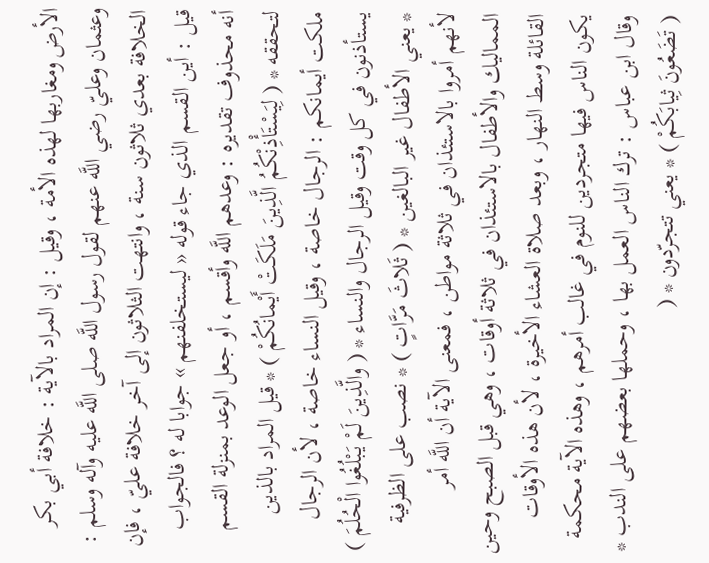الأرض ومغاربها لهذه الأمة ، وقيل : إن المراد بالآية : خلافة أبي بكر وعثمان وعليّ رضي اللَّه عنهم لقول رسول اللَّه صلى اللَّه عليه وآله وسلم : الخلافة بعدي ثلاثون سنة ، وانتهت الثلاثون إلى آخر خلافة عليّ ، فإن قيل : أين القسم الذي جاء قوله « ليستخلفنهم » جوابا له ؟ فالجواب أنه محذوف تقديره : وعدهم اللَّه وأقسم ، أو جعل الوعد بمنزلة القسم لتحققه * ( لِيَسْتَأْذِنْكُمُ الَّذِينَ مَلَكَتْ أَيْمانُكُمْ ) * قيل المراد بالذين ملكت أيمانكم : الرجال خاصة ، وقيل النساء خاصة ، لأن الرجال يستأذنون في كل وقت وقيل الرجال والنساء * ( والَّذِينَ لَمْ يَبْلُغُوا الْحُلُمَ ) * يعني الأطفال غير البالغين * ( ثَلاثَ مَرَّاتٍ ) * نصب على الظرفية لأنهم أمروا بالاستئذان في ثلاثة مواطن ، فمعنى الآية أن اللَّه أمر المماليك والأطفال بالاستئذان في ثلاثة أوقات ، وهي قبل الصبح وحين القائلة وسط النهار ، وبعد صلاة العشاء الأخيرة ، لأن هذه الأوقات يكون الناس فيها متجردين للنوم في غالب أمرهم ، وهذه الآية محكمة وقال ابن عباس : ترك الناس العمل بها ، وحملها بعضهم على الندب * ( تَضَعُونَ ثِيابَكُمْ ) * يعني تتجرّدون * (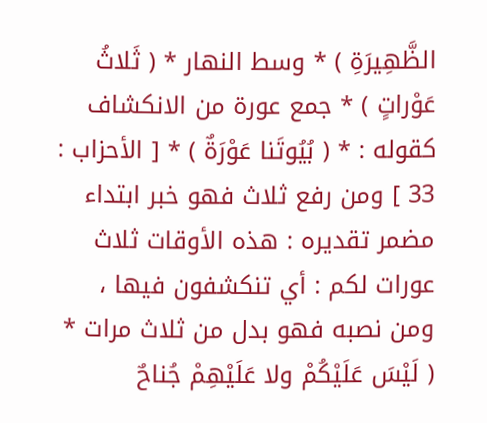الظَّهِيرَةِ ) * وسط النهار * ( ثَلاثُ عَوْراتٍ ) * جمع عورة من الانكشاف كقوله : * ( بُيُوتَنا عَوْرَةٌ ) * [ الأحزاب : 33 ] ومن رفع ثلاث فهو خبر ابتداء مضمر تقديره : هذه الأوقات ثلاث عورات لكم : أي تنكشفون فيها ، ومن نصبه فهو بدل من ثلاث مرات * ( لَيْسَ عَلَيْكُمْ ولا عَلَيْهِمْ جُناحٌ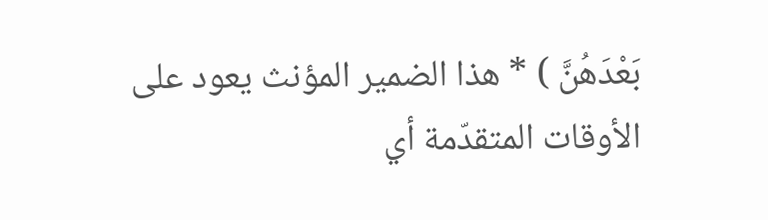بَعْدَهُنَّ ) * هذا الضمير المؤنث يعود على الأوقات المتقدّمة أي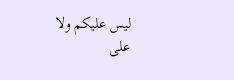ليس عليكم ولا على